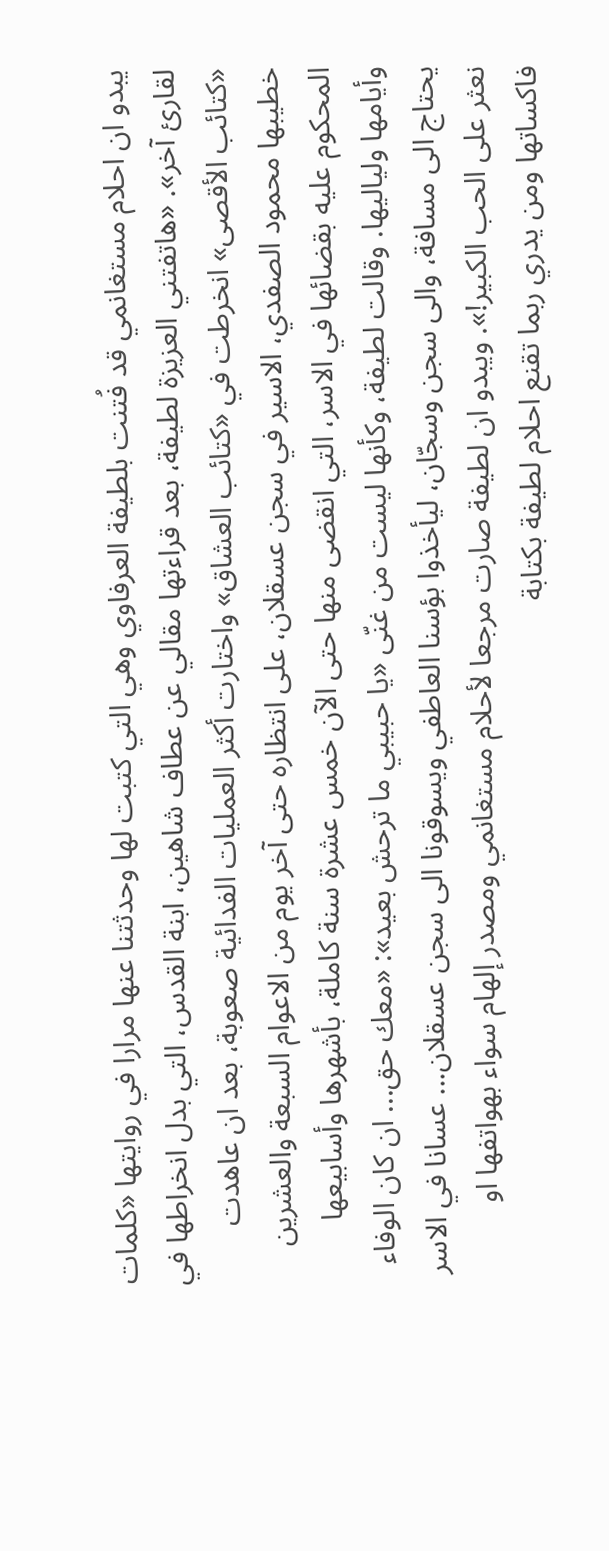يبدو ان احلام مستغانمي قد فُتنت بلطيفة العرفاوي وهي التي كتبت لها وحدثتنا عنها مرارا في روايتها «كلمات لقارئ آخر». «هاتفتني العزيزة لطيفة، بعد قراءتها مقالي عن عطاف شاهين، ابنة القدس، التي بدل انخراطها في «كتائب الأقصى» انخرطت في «كتائب العشاق» واختارت أكثر العمليات الفدائية صعوبة، بعد ان عاهدت خطيبها محمود الصفدي، الاسير في سجن عسقلان، على انتظاره حتى آخر يوم من الاعوام السبعة والعشرين المحكوم عليه بقضائها في الاسر، التي انقضى منها حتى الآن خمس عشرة سنة كاملة، بأشهرها وأسابيعها وأيامها ولياليها. وقالت لطيفة، وكأنها ليست من غنّى «يا حبيبي ما ترحش بعيد»: «معك حق... ان كان الوفاء يحتاج الى مسافة، والى سجن وسجّان، ليأخذوا بؤسنا العاطفي ويسوقونا الى سجن عسقلان... عسانا في الاسر نعثر على الحب الكبير!». ويبدو ان لطيفة صارت مرجعا لأحلام مستغانمي ومصدر إلهام سواء بهواتفها او فاكساتها ومن يدري ربما تقنع احلام لطيفة بكتابة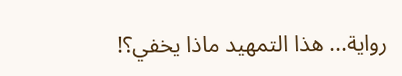رواية... هذا التمهيد ماذا يخفي؟!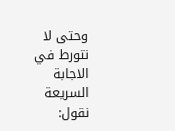وحتى لا نتورط في الاجابة السريعة نقول: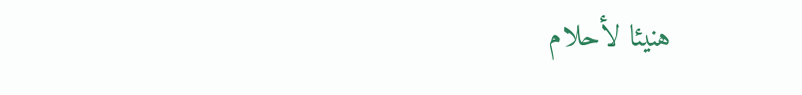هنيئا لأحلام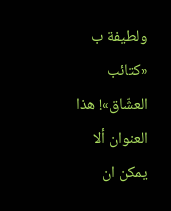ولطيفة ب «كتائب العشّاق»! هذا العنوان ألا يمكن ان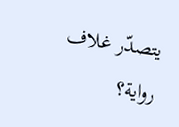يتصدّر غلاف رواية؟